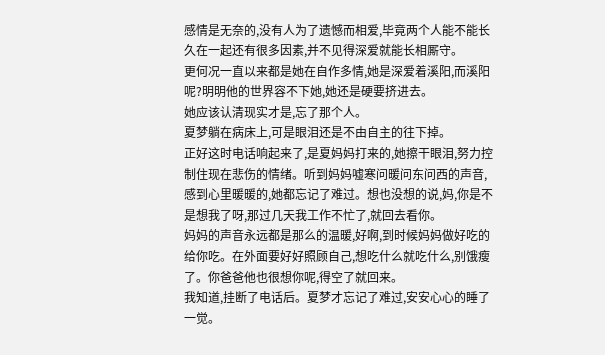感情是无奈的,没有人为了遗憾而相爱,毕竟两个人能不能长久在一起还有很多因素,并不见得深爱就能长相厮守。
更何况一直以来都是她在自作多情,她是深爱着溪阳,而溪阳呢?明明他的世界容不下她,她还是硬要挤进去。
她应该认清现实才是,忘了那个人。
夏梦躺在病床上,可是眼泪还是不由自主的往下掉。
正好这时电话响起来了,是夏妈妈打来的,她擦干眼泪,努力控制住现在悲伤的情绪。听到妈妈嘘寒问暖问东问西的声音,感到心里暖暖的,她都忘记了难过。想也没想的说,妈,你是不是想我了呀,那过几天我工作不忙了,就回去看你。
妈妈的声音永远都是那么的温暖,好啊,到时候妈妈做好吃的给你吃。在外面要好好照顾自己,想吃什么就吃什么,别饿瘦了。你爸爸他也很想你呢,得空了就回来。
我知道,挂断了电话后。夏梦才忘记了难过,安安心心的睡了一觉。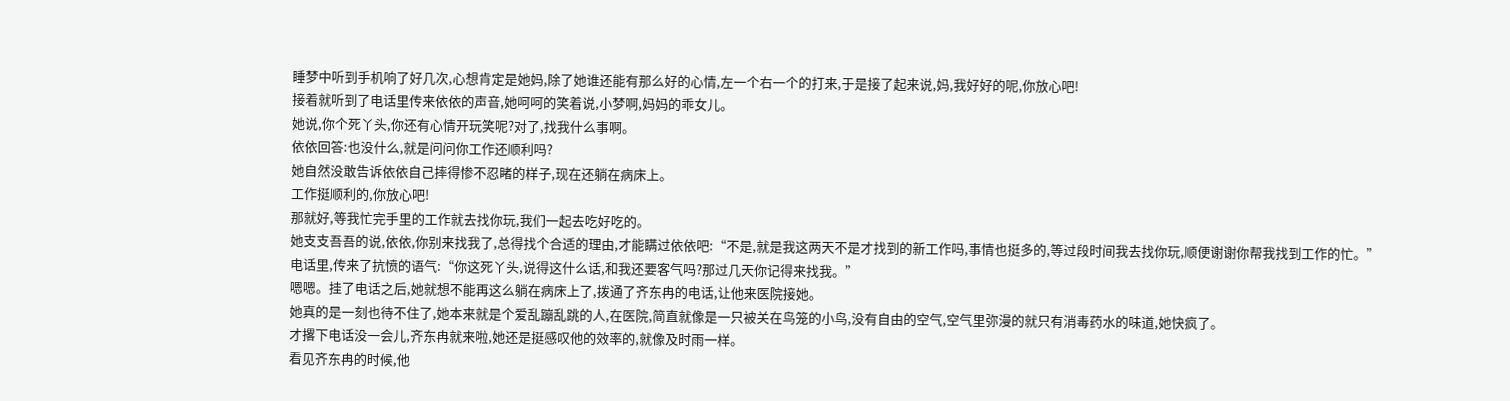睡梦中听到手机响了好几次,心想肯定是她妈,除了她谁还能有那么好的心情,左一个右一个的打来,于是接了起来说,妈,我好好的呢,你放心吧!
接着就听到了电话里传来依依的声音,她呵呵的笑着说,小梦啊,妈妈的乖女儿。
她说,你个死丫头,你还有心情开玩笑呢?对了,找我什么事啊。
依依回答:也没什么,就是问问你工作还顺利吗?
她自然没敢告诉依依自己摔得惨不忍睹的样子,现在还躺在病床上。
工作挺顺利的,你放心吧!
那就好,等我忙完手里的工作就去找你玩,我们一起去吃好吃的。
她支支吾吾的说,依依,你别来找我了,总得找个合适的理由,才能瞒过依依吧:“不是,就是我这两天不是才找到的新工作吗,事情也挺多的,等过段时间我去找你玩,顺便谢谢你帮我找到工作的忙。”
电话里,传来了抗愤的语气:“你这死丫头,说得这什么话,和我还要客气吗?那过几天你记得来找我。”
嗯嗯。挂了电话之后,她就想不能再这么躺在病床上了,拨通了齐东冉的电话,让他来医院接她。
她真的是一刻也待不住了,她本来就是个爱乱蹦乱跳的人,在医院,简直就像是一只被关在鸟笼的小鸟,没有自由的空气,空气里弥漫的就只有消毒药水的味道,她快疯了。
才撂下电话没一会儿,齐东冉就来啦,她还是挺感叹他的效率的,就像及时雨一样。
看见齐东冉的时候,他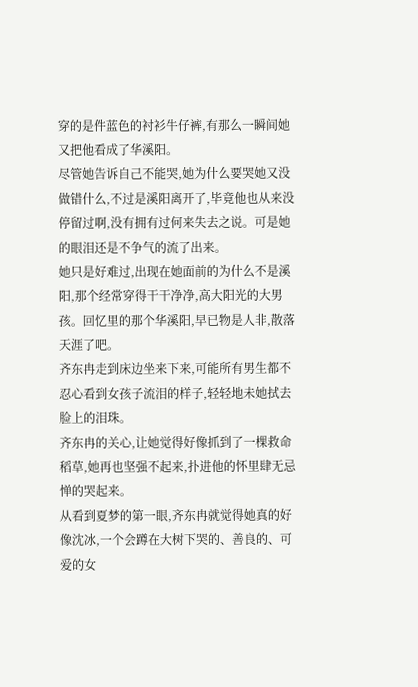穿的是件蓝色的衬衫牛仔裤,有那么一瞬间她又把他看成了华溪阳。
尽管她告诉自己不能哭,她为什么要哭她又没做错什么,不过是溪阳离开了,毕竟他也从来没停留过啊,没有拥有过何来失去之说。可是她的眼泪还是不争气的流了出来。
她只是好难过,出现在她面前的为什么不是溪阳,那个经常穿得干干净净,高大阳光的大男孩。回忆里的那个华溪阳,早已物是人非,散落天涯了吧。
齐东冉走到床边坐来下来,可能所有男生都不忍心看到女孩子流泪的样子,轻轻地未她拭去脸上的泪珠。
齐东冉的关心,让她觉得好像抓到了一棵救命稻草,她再也坚强不起来,扑进他的怀里肆无忌惮的哭起来。
从看到夏梦的第一眼,齐东冉就觉得她真的好像沈冰,一个会蹲在大树下哭的、善良的、可爱的女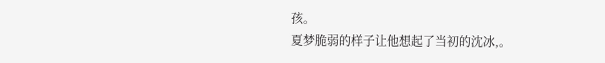孩。
夏梦脆弱的样子让他想起了当初的沈冰,。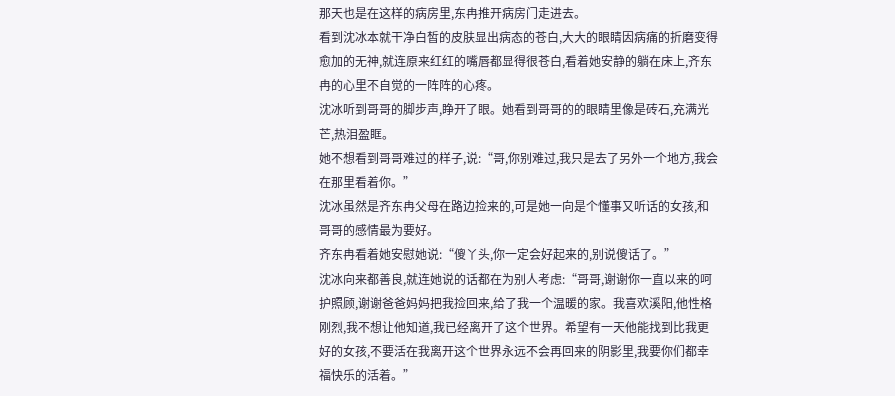那天也是在这样的病房里,东冉推开病房门走进去。
看到沈冰本就干净白皙的皮肤显出病态的苍白,大大的眼睛因病痛的折磨变得愈加的无神,就连原来红红的嘴唇都显得很苍白,看着她安静的躺在床上,齐东冉的心里不自觉的一阵阵的心疼。
沈冰听到哥哥的脚步声,睁开了眼。她看到哥哥的的眼睛里像是砖石,充满光芒,热泪盈眶。
她不想看到哥哥难过的样子,说:“哥,你别难过,我只是去了另外一个地方,我会在那里看着你。”
沈冰虽然是齐东冉父母在路边捡来的,可是她一向是个懂事又听话的女孩,和哥哥的感情最为要好。
齐东冉看着她安慰她说:“傻丫头,你一定会好起来的,别说傻话了。”
沈冰向来都善良,就连她说的话都在为别人考虑:“哥哥,谢谢你一直以来的呵护照顾,谢谢爸爸妈妈把我捡回来,给了我一个温暖的家。我喜欢溪阳,他性格刚烈,我不想让他知道,我已经离开了这个世界。希望有一天他能找到比我更好的女孩,不要活在我离开这个世界永远不会再回来的阴影里,我要你们都幸福快乐的活着。”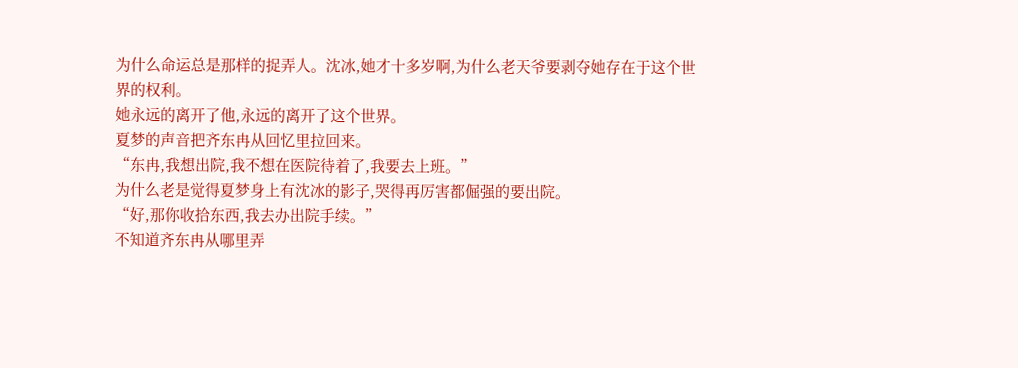为什么命运总是那样的捉弄人。沈冰,她才十多岁啊,为什么老天爷要剥夺她存在于这个世界的权利。
她永远的离开了他,永远的离开了这个世界。
夏梦的声音把齐东冉从回忆里拉回来。
“东冉,我想出院,我不想在医院待着了,我要去上班。”
为什么老是觉得夏梦身上有沈冰的影子,哭得再厉害都倔强的要出院。
“好,那你收拾东西,我去办出院手续。”
不知道齐东冉从哪里弄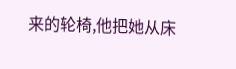来的轮椅,他把她从床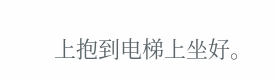上抱到电梯上坐好。